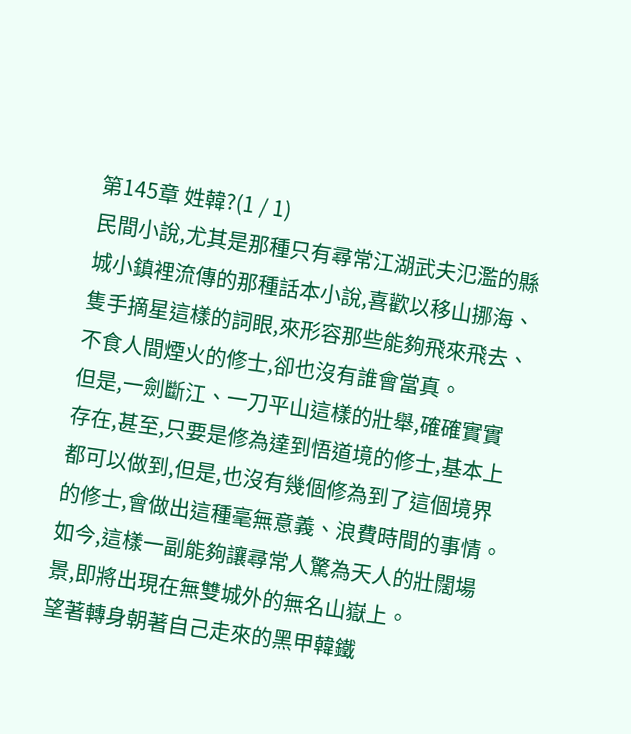第145章 姓韓?(1 / 1)
民間小說,尤其是那種只有尋常江湖武夫氾濫的縣城小鎮裡流傳的那種話本小說,喜歡以移山挪海、隻手摘星這樣的詞眼,來形容那些能夠飛來飛去、不食人間煙火的修士,卻也沒有誰會當真。
但是,一劍斷江、一刀平山這樣的壯舉,確確實實存在,甚至,只要是修為達到悟道境的修士,基本上都可以做到,但是,也沒有幾個修為到了這個境界的修士,會做出這種毫無意義、浪費時間的事情。
如今,這樣一副能夠讓尋常人驚為天人的壯闊場景,即將出現在無雙城外的無名山嶽上。
望著轉身朝著自己走來的黑甲韓鐵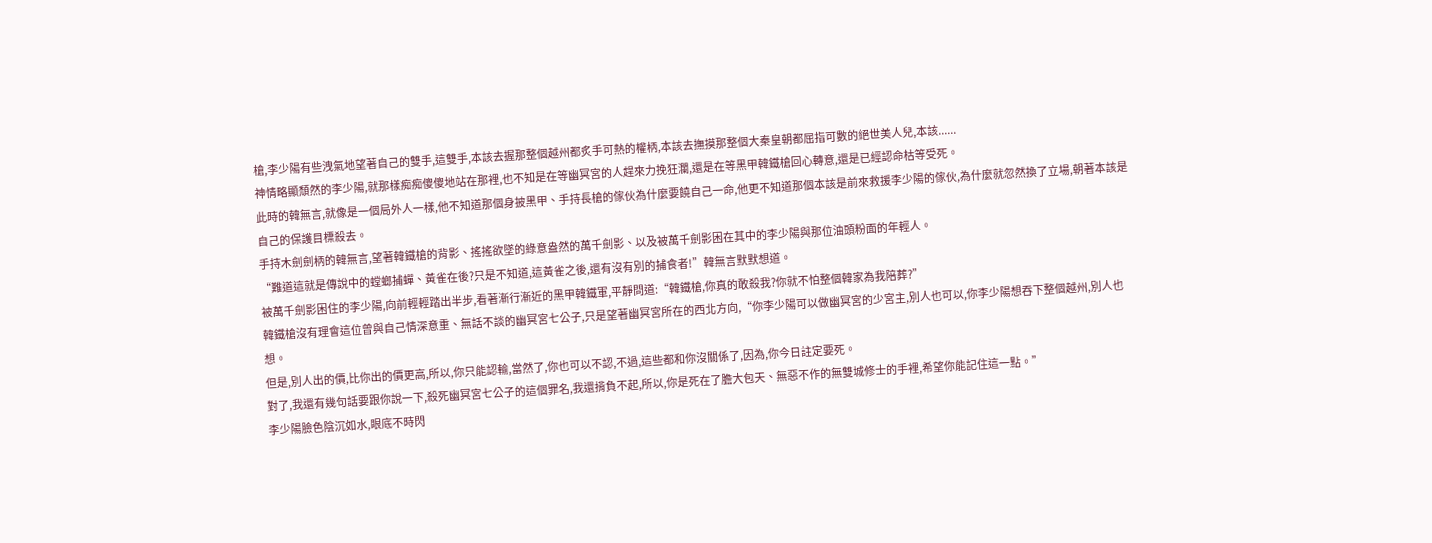槍,李少陽有些洩氣地望著自己的雙手,這雙手,本該去握那整個越州都炙手可熱的權柄,本該去撫摸那整個大秦皇朝都屈指可數的絕世美人兒,本該......
神情略顯頹然的李少陽,就那樣痴痴傻傻地站在那裡,也不知是在等幽冥宮的人趕來力挽狂瀾,還是在等黑甲韓鐵槍回心轉意,還是已經認命枯等受死。
此時的韓無言,就像是一個局外人一樣,他不知道那個身披黑甲、手持長槍的傢伙為什麼要饒自己一命,他更不知道那個本該是前來救援李少陽的傢伙,為什麼就忽然換了立場,朝著本該是自己的保護目標殺去。
手持木劍劍柄的韓無言,望著韓鐵槍的背影、搖搖欲墜的綠意盎然的萬千劍影、以及被萬千劍影困在其中的李少陽與那位油頭粉面的年輕人。
“難道這就是傳說中的螳螂捕蟬、黃雀在後?只是不知道,這黃雀之後,還有沒有別的捕食者!”韓無言默默想道。
被萬千劍影困住的李少陽,向前輕輕踏出半步,看著漸行漸近的黑甲韓鐵軍,平靜問道:“韓鐵槍,你真的敢殺我?你就不怕整個韓家為我陪葬?”
韓鐵槍沒有理會這位曾與自己情深意重、無話不談的幽冥宮七公子,只是望著幽冥宮所在的西北方向,“你李少陽可以做幽冥宮的少宮主,別人也可以,你李少陽想吞下整個越州,別人也想。
但是,別人出的價,比你出的價更高,所以,你只能認輸,當然了,你也可以不認,不過,這些都和你沒關係了,因為,你今日註定要死。
對了,我還有幾句話要跟你說一下,殺死幽冥宮七公子的這個罪名,我還揹負不起,所以,你是死在了膽大包天、無惡不作的無雙城修士的手裡,希望你能記住這一點。”
李少陽臉色陰沉如水,眼底不時閃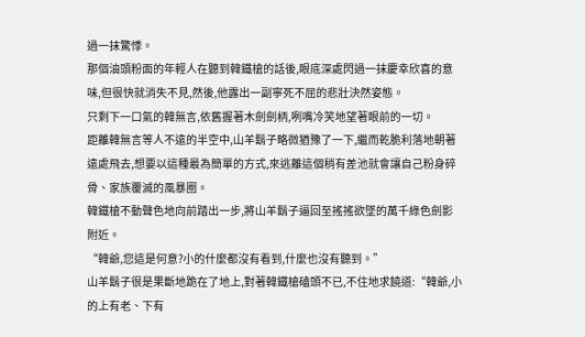過一抹驚悸。
那個油頭粉面的年輕人在聽到韓鐵槍的話後,眼底深處閃過一抹慶幸欣喜的意味,但很快就消失不見,然後,他露出一副寧死不屈的悲壯決然姿態。
只剩下一口氣的韓無言,依舊握著木劍劍柄,咧嘴冷笑地望著眼前的一切。
距離韓無言等人不遠的半空中,山羊鬍子略微猶豫了一下,繼而乾脆利落地朝著遠處飛去,想要以這種最為簡單的方式,來逃離這個稍有差池就會讓自己粉身碎骨、家族覆滅的風暴圈。
韓鐵槍不動聲色地向前踏出一步,將山羊鬍子逼回至搖搖欲墜的萬千綠色劍影附近。
“韓爺,您這是何意?小的什麼都沒有看到,什麼也沒有聽到。”
山羊鬍子很是果斷地跪在了地上,對著韓鐵槍磕頭不已,不住地求饒道:“韓爺,小的上有老、下有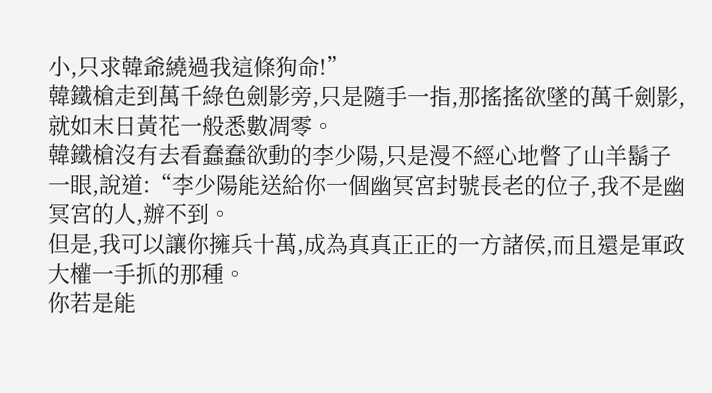小,只求韓爺繞過我這條狗命!”
韓鐵槍走到萬千綠色劍影旁,只是隨手一指,那搖搖欲墜的萬千劍影,就如末日黃花一般悉數凋零。
韓鐵槍沒有去看蠢蠢欲動的李少陽,只是漫不經心地瞥了山羊鬍子一眼,說道:“李少陽能送給你一個幽冥宮封號長老的位子,我不是幽冥宮的人,辦不到。
但是,我可以讓你擁兵十萬,成為真真正正的一方諸侯,而且還是軍政大權一手抓的那種。
你若是能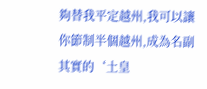夠替我平定越州,我可以讓你節制半個越州,成為名副其實的‘土皇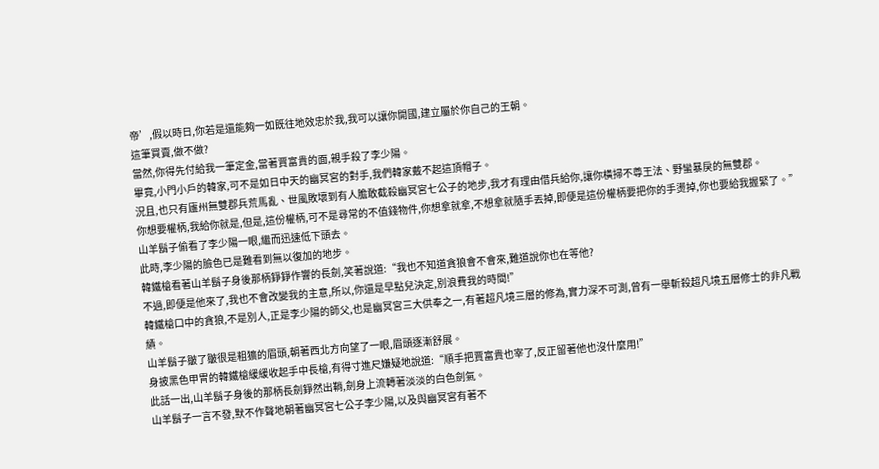帝’,假以時日,你若是還能夠一如既往地效忠於我,我可以讓你開國,建立屬於你自己的王朝。
這筆買賣,做不做?
當然,你得先付給我一筆定金,當著賈富貴的面,親手殺了李少陽。
畢竟,小門小戶的韓家,可不是如日中天的幽冥宮的對手,我們韓家戴不起這頂帽子。
況且,也只有廬州無雙郡兵荒馬亂、世風敗壞到有人膽敢截殺幽冥宮七公子的地步,我才有理由借兵給你,讓你橫掃不尊王法、野蠻暴戾的無雙郡。
你想要權柄,我給你就是,但是,這份權柄,可不是尋常的不值錢物件,你想拿就拿,不想拿就隨手丟掉,即便是這份權柄要把你的手燙掉,你也要給我握緊了。”
山羊鬍子偷看了李少陽一眼,繼而迅速低下頭去。
此時,李少陽的臉色已是難看到無以復加的地步。
韓鐵槍看著山羊鬍子身後那柄錚錚作響的長劍,笑著說道:“我也不知道貪狼會不會來,難道說你也在等他?
不過,即便是他來了,我也不會改變我的主意,所以,你還是早點兒決定,別浪費我的時間!”
韓鐵槍口中的貪狼,不是別人,正是李少陽的師父,也是幽冥宮三大供奉之一,有著超凡境三層的修為,實力深不可測,曾有一舉斬殺超凡境五層修士的非凡戰績。
山羊鬍子皺了皺很是粗獷的眉頭,朝著西北方向望了一眼,眉頭逐漸舒展。
身披黑色甲冑的韓鐵槍緩緩收起手中長槍,有得寸進尺嫌疑地說道:“順手把賈富貴也宰了,反正留著他也沒什麼用!”
此話一出,山羊鬍子身後的那柄長劍錚然出鞘,劍身上流轉著淡淡的白色劍氣。
山羊鬍子一言不發,默不作聲地朝著幽冥宮七公子李少陽,以及與幽冥宮有著不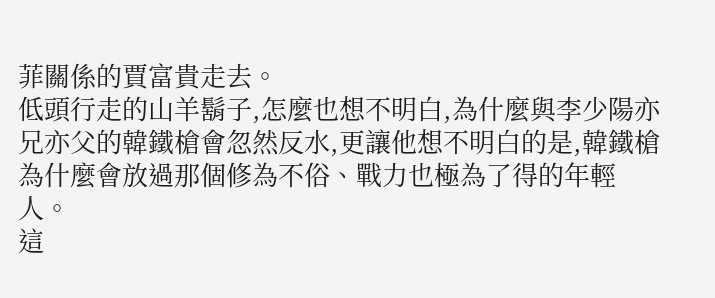菲關係的賈富貴走去。
低頭行走的山羊鬍子,怎麼也想不明白,為什麼與李少陽亦兄亦父的韓鐵槍會忽然反水,更讓他想不明白的是,韓鐵槍為什麼會放過那個修為不俗、戰力也極為了得的年輕人。
這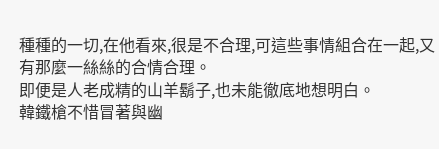種種的一切,在他看來,很是不合理,可這些事情組合在一起,又有那麼一絲絲的合情合理。
即便是人老成精的山羊鬍子,也未能徹底地想明白。
韓鐵槍不惜冒著與幽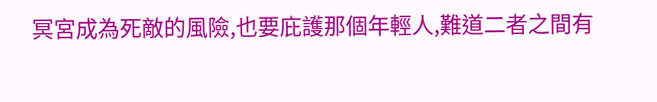冥宮成為死敵的風險,也要庇護那個年輕人,難道二者之間有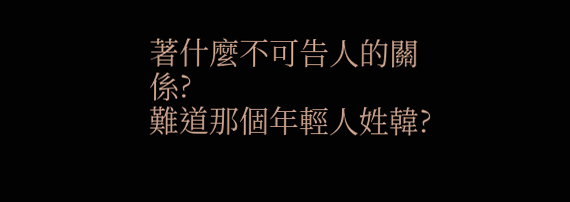著什麼不可告人的關係?
難道那個年輕人姓韓?